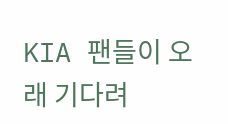KIA 팬들이 오래 기다려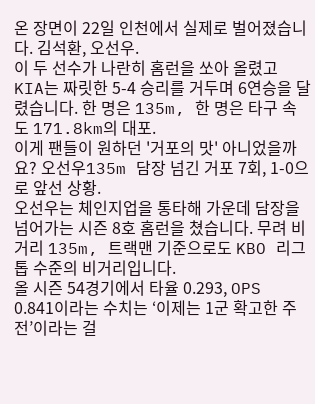온 장면이 22일 인천에서 실제로 벌어졌습니다. 김석환, 오선우.
이 두 선수가 나란히 홈런을 쏘아 올렸고 KIA는 짜릿한 5-4 승리를 거두며 6연승을 달렸습니다. 한 명은 135m, 한 명은 타구 속도 171.8km의 대포.
이게 팬들이 원하던 '거포의 맛' 아니었을까요? 오선우135m 담장 넘긴 거포 7회, 1-0으로 앞선 상황.
오선우는 체인지업을 통타해 가운데 담장을 넘어가는 시즌 8호 홈런을 쳤습니다. 무려 비거리 135m, 트랙맨 기준으로도 KBO 리그 톱 수준의 비거리입니다.
올 시즌 54경기에서 타율 0.293, OPS 0.841이라는 수치는 ‘이제는 1군 확고한 주전’이라는 걸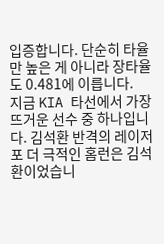입증합니다. 단순히 타율만 높은 게 아니라 장타율도 0.481에 이릅니다.
지금 KIA 타선에서 가장 뜨거운 선수 중 하나입니다. 김석환 반격의 레이저포 더 극적인 홈런은 김석환이었습니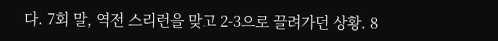다. 7회 말, 역전 스리런을 맞고 2-3으로 끌려가던 상황. 8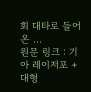회 대타로 들어온 ...
원문 링크 : 기아 레이저포 + 대형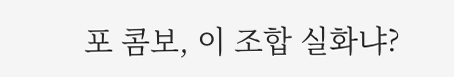포 콤보, 이 조합 실화냐?